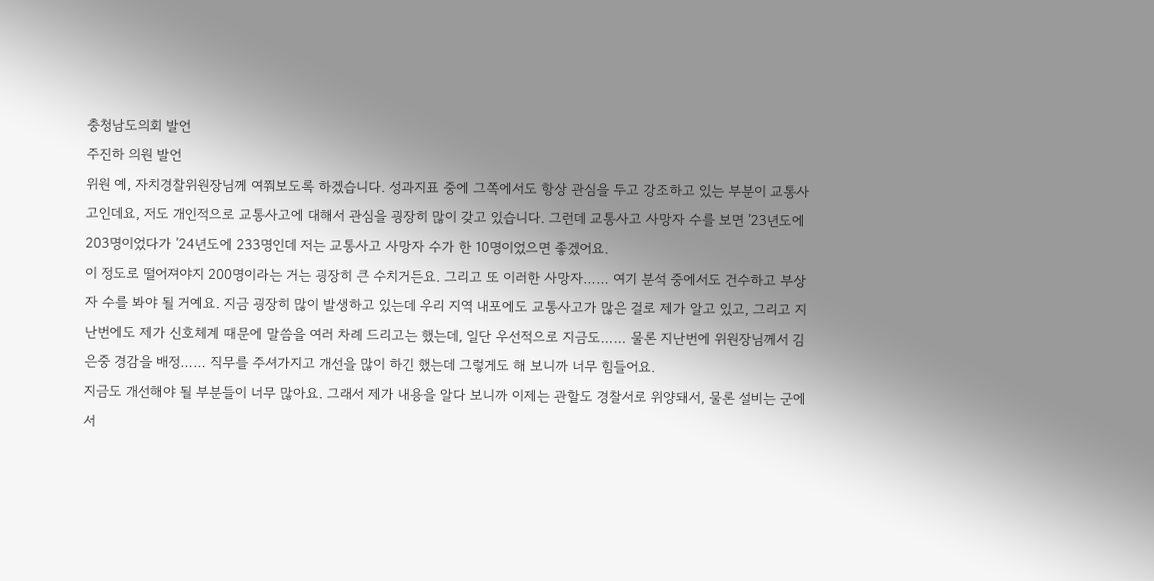충청남도의회 발언
주진하 의원 발언
위원 예, 자치경찰위원장님께 여쭤보도록 하겠습니다. 성과지표 중에 그쪽에서도 항상 관심을 두고 강조하고 있는 부분이 교통사고인데요, 저도 개인적으로 교통사고에 대해서 관심을 굉장히 많이 갖고 있습니다. 그런데 교통사고 사망자 수를 보면 ’23년도에 203명이었다가 ’24년도에 233명인데 저는 교통사고 사망자 수가 한 10명이었으면 좋겠어요.
이 정도로 떨어져야지 200명이라는 거는 굉장히 큰 수치거든요. 그리고 또 이러한 사망자…… 여기 분석 중에서도 건수하고 부상자 수를 봐야 될 거예요. 지금 굉장히 많이 발생하고 있는데 우리 지역 내포에도 교통사고가 많은 걸로 제가 알고 있고, 그리고 지난번에도 제가 신호체계 때문에 말씀을 여러 차례 드리고는 했는데, 일단 우선적으로 지금도…… 물론 지난번에 위원장님께서 김은중 경감을 배정…… 직무를 주셔가지고 개선을 많이 하긴 했는데 그렇게도 해 보니까 너무 힘들어요.
지금도 개선해야 될 부분들이 너무 많아요. 그래서 제가 내용을 알다 보니까 이제는 관할도 경찰서로 위양돼서, 물론 설비는 군에서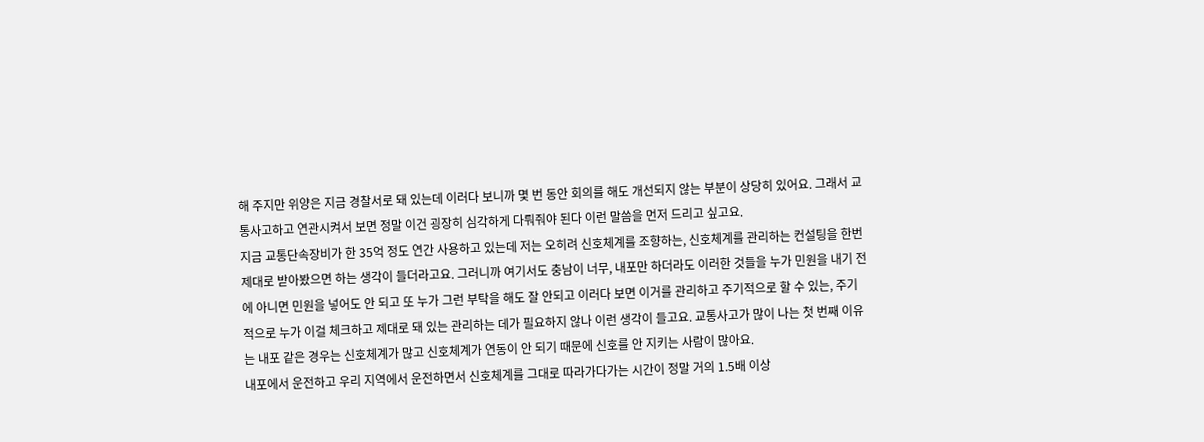해 주지만 위양은 지금 경찰서로 돼 있는데 이러다 보니까 몇 번 동안 회의를 해도 개선되지 않는 부분이 상당히 있어요. 그래서 교통사고하고 연관시켜서 보면 정말 이건 굉장히 심각하게 다뤄줘야 된다 이런 말씀을 먼저 드리고 싶고요.
지금 교통단속장비가 한 35억 정도 연간 사용하고 있는데 저는 오히려 신호체계를 조향하는, 신호체계를 관리하는 컨설팅을 한번 제대로 받아봤으면 하는 생각이 들더라고요. 그러니까 여기서도 충남이 너무, 내포만 하더라도 이러한 것들을 누가 민원을 내기 전에 아니면 민원을 넣어도 안 되고 또 누가 그런 부탁을 해도 잘 안되고 이러다 보면 이거를 관리하고 주기적으로 할 수 있는, 주기적으로 누가 이걸 체크하고 제대로 돼 있는 관리하는 데가 필요하지 않나 이런 생각이 들고요. 교통사고가 많이 나는 첫 번째 이유는 내포 같은 경우는 신호체계가 많고 신호체계가 연동이 안 되기 때문에 신호를 안 지키는 사람이 많아요.
내포에서 운전하고 우리 지역에서 운전하면서 신호체계를 그대로 따라가다가는 시간이 정말 거의 1.5배 이상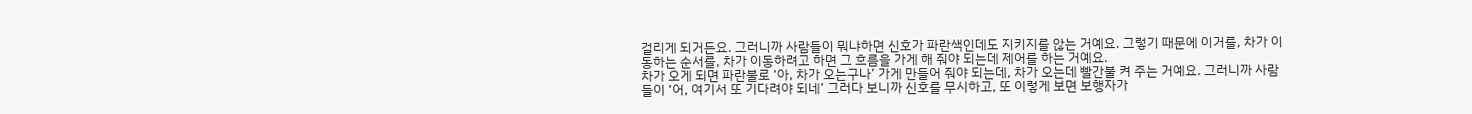걸리게 되거든요. 그러니까 사람들이 뭐냐하면 신호가 파란색인데도 지키지를 않는 거예요. 그렇기 때문에 이거를, 차가 이동하는 순서를, 차가 이동하려고 하면 그 흐름을 가게 해 줘야 되는데 제어를 하는 거예요.
차가 오게 되면 파란불로 ‘아, 차가 오는구나’ 가게 만들어 줘야 되는데, 차가 오는데 빨간불 켜 주는 거예요. 그러니까 사람들이 ‘어, 여기서 또 기다려야 되네’ 그러다 보니까 신호를 무시하고, 또 이렇게 보면 보행자가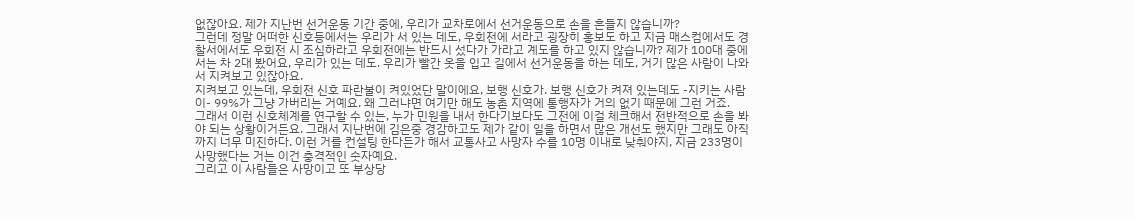없잖아요. 제가 지난번 선거운동 기간 중에, 우리가 교차로에서 선거운동으로 손을 흔들지 않습니까?
그런데 정말 어떠한 신호등에서는 우리가 서 있는 데도, 우회전에 서라고 굉장히 홍보도 하고 지금 매스컴에서도 경찰서에서도 우회전 시 조심하라고 우회전에는 반드시 섰다가 가라고 계도를 하고 있지 않습니까? 제가 100대 중에 서는 차 2대 봤어요, 우리가 있는 데도. 우리가 빨간 옷을 입고 길에서 선거운동을 하는 데도, 거기 많은 사람이 나와서 지켜보고 있잖아요.
지켜보고 있는데, 우회전 신호 파란불이 켜있었단 말이에요, 보행 신호가. 보행 신호가 켜져 있는데도 -지키는 사람이- 99%가 그냥 가버리는 거예요. 왜 그러냐면 여기만 해도 농촌 지역에 통행자가 거의 없기 때문에 그런 거죠.
그래서 이런 신호체계를 연구할 수 있는, 누가 민원을 내서 한다기보다도 그전에 이걸 체크해서 전반적으로 손을 봐야 되는 상황이거든요. 그래서 지난번에 김은중 경감하고도 제가 같이 일을 하면서 많은 개선도 했지만 그래도 아직까지 너무 미진하다. 이런 거를 컨설팅 한다든가 해서 교통사고 사망자 수를 10명 이내로 낮춰야지, 지금 233명이 사망했다는 거는 이건 충격적인 숫자예요.
그리고 이 사람들은 사망이고 또 부상당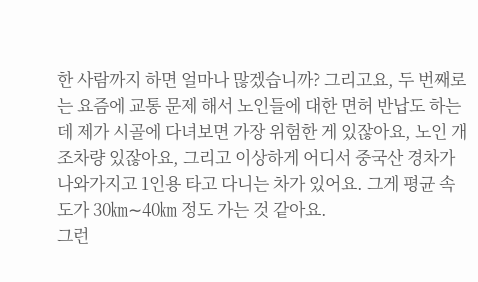한 사람까지 하면 얼마나 많겠습니까? 그리고요, 두 번째로는 요즘에 교통 문제 해서 노인들에 대한 면허 반납도 하는데 제가 시골에 다녀보면 가장 위험한 게 있잖아요, 노인 개조차량 있잖아요, 그리고 이상하게 어디서 중국산 경차가 나와가지고 1인용 타고 다니는 차가 있어요. 그게 평균 속도가 30㎞∼40㎞ 정도 가는 것 같아요.
그런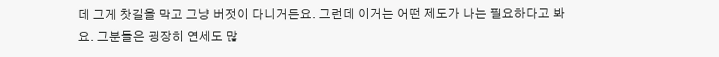데 그게 찻길을 막고 그냥 버젓이 다니거든요. 그런데 이거는 어떤 제도가 나는 필요하다고 봐요. 그분들은 굉장히 연세도 많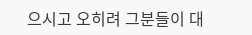으시고 오히려 그분들이 대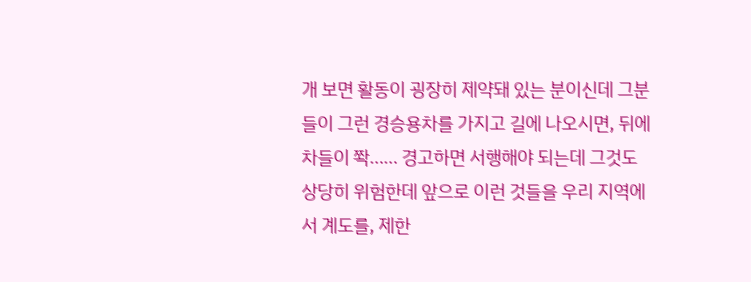개 보면 활동이 굉장히 제약돼 있는 분이신데 그분들이 그런 경승용차를 가지고 길에 나오시면, 뒤에 차들이 쫙…… 경고하면 서행해야 되는데 그것도 상당히 위험한데 앞으로 이런 것들을 우리 지역에서 계도를, 제한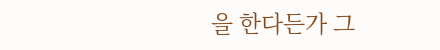을 한다든가 그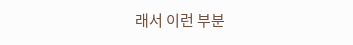래서 이런 부분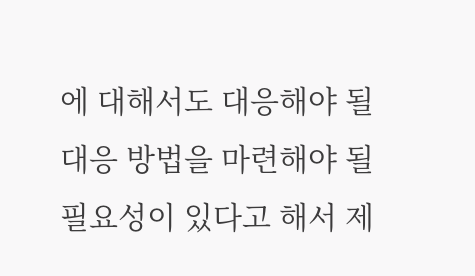에 대해서도 대응해야 될 대응 방법을 마련해야 될 필요성이 있다고 해서 제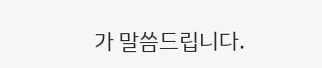가 말씀드립니다.